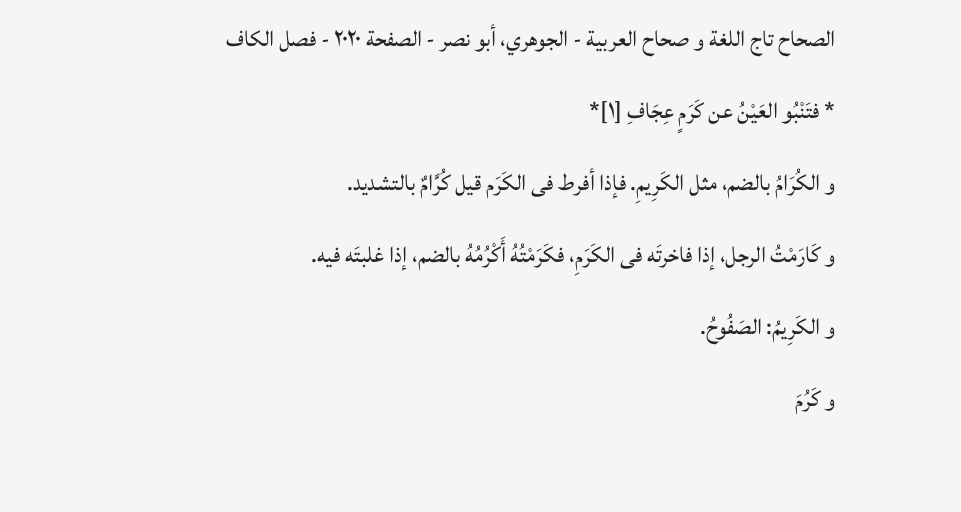الصحاح تاج اللغة و صحاح العربية - الجوهري، أبو نصر - الصفحة ٢٠٢٠ - فصل الكاف
* فتَنْبُو العَيْنُ عن كَرَمٍ عِجَافِ [١]*
و الكُرَامُ بالضم، مثل الكَرِيمِ. فإذا أفرط فى الكَرَم قيل كُرَّامٌ بالتشديد.
و كَارَمْتُ الرجل، إذا فاخرتَه فى الكَرَمِ، فكَرَمْتُهُ أَكْرُمُهُ بالضم، إذا غلبتَه فيه.
و الكَرِيمُ: الصَفُوحُ.
و كَرُمَ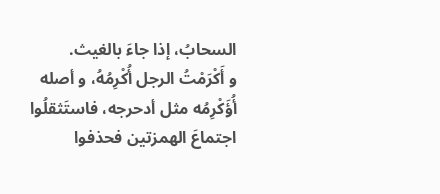السحابُ، إذا جاءَ بالغيث.
و أَكْرَمْتُ الرجل أُكْرِمُهُ، و أصله أُؤَكْرِمُه مثل أدحرجه، فاستَثقلُوا اجتماعَ الهمزتين فحذفوا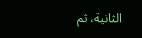الثانية، ثم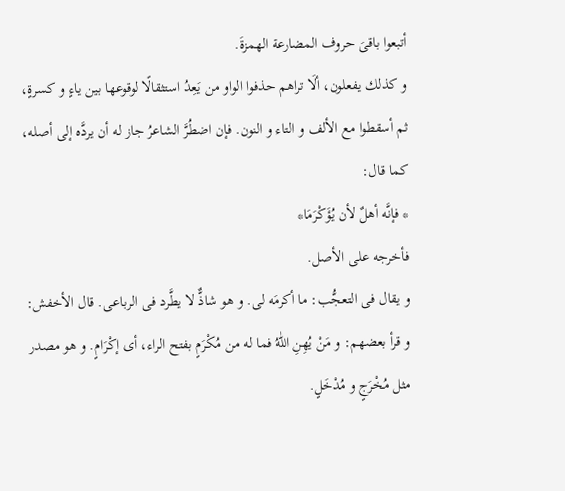أتبعوا باقىَ حروف المضارعة الهمزةَ.
و كذلك يفعلون، ألَا تراهم حذفوا الواو من يَعِدُ استثقالًا لوقوعها بين ياءٍ و كسرةٍ، ثم أسقطوا مع الألف و التاء و النون. فإن اضطُرَّ الشاعرُ جاز له أن يردَّه إلى أصله، كما قال:
* فإنَّه أهلٌ لأن يُؤَكْرَمَا*
فأخرجه على الأصل.
و يقال فى التعجُّب: ما أكرمَه لى. و هو شاذٌّ لا يطَّرد فى الرباعى. قال الأخفش: و قرأ بعضهم: و مَنْ يُهِنِ اللّٰهُ فما له من مُكْرَمٍ بفتح الراء، أى إكْرَامٍ. و هو مصدر مثل مُخْرَجٍ و مُدْخَلٍ.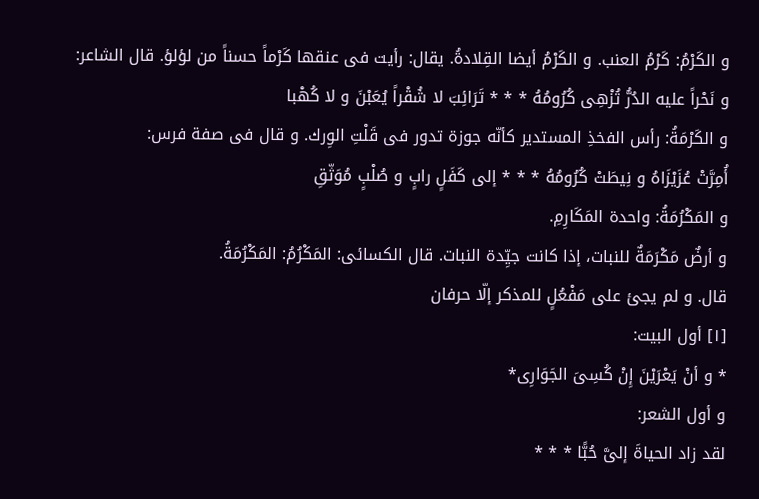و الكَرْمُ: كَرْمُ العنب. و الكَرْمُ أيضا القِلادةُ. يقال: رأيت فى عنقها كَرْماً حسناً من لؤلؤ. قال الشاعر:
و نَحْراً عليه الدُرُّ تُزْهِى كُرُومُهُ * * * تَرَائِبَ لا شُقْراً يُعَبْنَ و لا كُهْبا
و الكَرْمَةُ: رأس الفخذِ المستدير كأنّه جوزة تدور فى قَلْتِ الوِرك. و قال فى صفة فرس:
أُمِرَّتْ عُزَيْزَاهُ و نِيطَتْ كُرُومُهُ * * * إلى كَفَلٍ رابٍ و صُلْبٍ مُوَثّقِ
و المَكْرُمَةُ: واحدة المَكَارِمِ.
و أرضٌ مَكْرَمَةٌ للنبات، إذا كانت جيِّدة النبات. قال الكسائى: المَكْرُمُ: المَكْرُمَةُ.
قال. و لم يجئ على مَفْعُلٍ للمذكر إلّا حرفان
[١] أول البيت:
* و أنْ يَعْرَيْنَ إِنْ كُسِىَ الجَوَارِى*
و أول الشعر:
لقد زاد الحياةَ إلىَّ حُبًّا * * *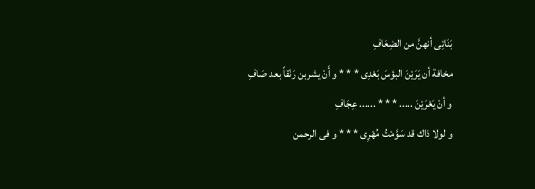بَنَاتِى أنهنَّ من الضِعَافِ
مخافة أن يَرَيْنَ البؤسَ بَعْدِى * * * و أَنْ يشربن رَنْقاً بعد صَافِ
و أنْ يَعْرَيْنَ ..... * * * ...... عِجَافِ
و لولا ذاك قد سَوَّمْتُ مُهْرِى * * * و فى الرحمن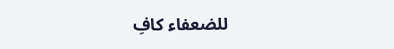للضعفاء كافِ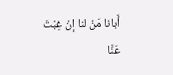أَبانا مَنْ لنا إنْ غِبْتَ عَنَّا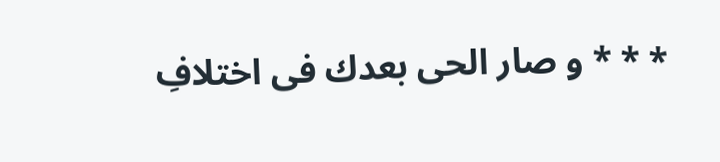* * * و صار الحى بعدك فى اختلافِ